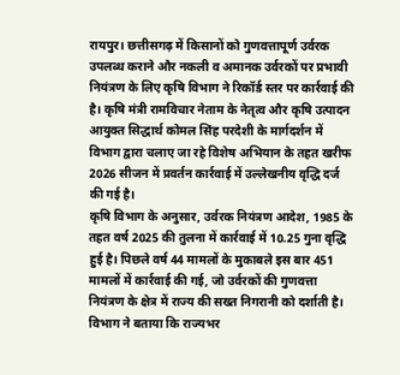रायपुर। छत्तीसगढ़ में किसानों को गुणवत्तापूर्ण उर्वरक उपलब्ध कराने और नकली व अमानक उर्वरकों पर प्रभावी नियंत्रण के लिए कृषि विभाग ने रिकॉर्ड स्तर पर कार्रवाई की है। कृषि मंत्री रामविचार नेताम के नेतृत्व और कृषि उत्पादन आयुक्त सिद्धार्थ कोमल सिंह परदेशी के मार्गदर्शन में विभाग द्वारा चलाए जा रहे विशेष अभियान के तहत खरीफ 2026 सीजन में प्रवर्तन कार्रवाई में उल्लेखनीय वृद्धि दर्ज की गई है।
कृषि विभाग के अनुसार, उर्वरक नियंत्रण आदेश, 1985 के तहत वर्ष 2025 की तुलना में कार्रवाई में 10.25 गुना वृद्धि हुई है। पिछले वर्ष 44 मामलों के मुकाबले इस बार 451 मामलों में कार्रवाई की गई, जो उर्वरकों की गुणवत्ता नियंत्रण के क्षेत्र में राज्य की सख्त निगरानी को दर्शाती है।
विभाग ने बताया कि राज्यभर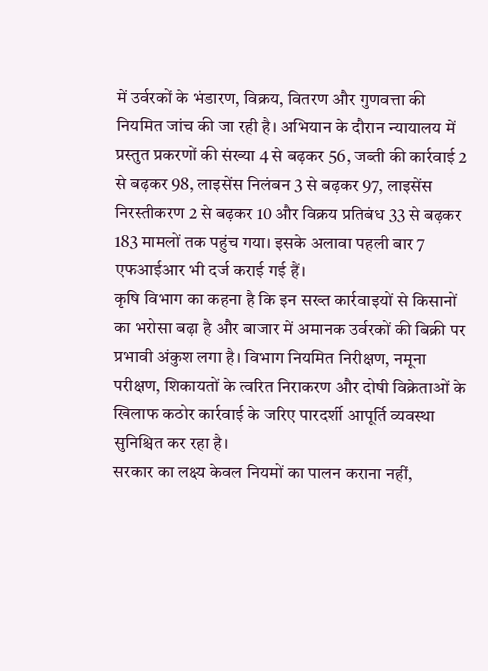में उर्वरकों के भंडारण, विक्रय, वितरण और गुणवत्ता की नियमित जांच की जा रही है। अभियान के दौरान न्यायालय में प्रस्तुत प्रकरणों की संख्या 4 से बढ़कर 56, जब्ती की कार्रवाई 2 से बढ़कर 98, लाइसेंस निलंबन 3 से बढ़कर 97, लाइसेंस निरस्तीकरण 2 से बढ़कर 10 और विक्रय प्रतिबंध 33 से बढ़कर 183 मामलों तक पहुंच गया। इसके अलावा पहली बार 7 एफआईआर भी दर्ज कराई गई हैं।
कृषि विभाग का कहना है कि इन सख्त कार्रवाइयों से किसानों का भरोसा बढ़ा है और बाजार में अमानक उर्वरकों की बिक्री पर प्रभावी अंकुश लगा है। विभाग नियमित निरीक्षण, नमूना परीक्षण, शिकायतों के त्वरित निराकरण और दोषी विक्रेताओं के खिलाफ कठोर कार्रवाई के जरिए पारदर्शी आपूर्ति व्यवस्था सुनिश्चित कर रहा है।
सरकार का लक्ष्य केवल नियमों का पालन कराना नहीं,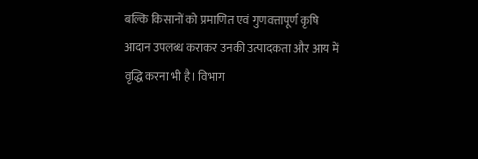बल्कि किसानों को प्रमाणित एवं गुणवत्तापूर्ण कृषि आदान उपलब्ध कराकर उनकी उत्पादकता और आय में वृद्धि करना भी है। विभाग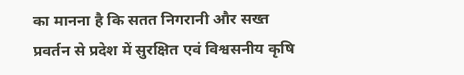का मानना है कि सतत निगरानी और सख्त प्रवर्तन से प्रदेश में सुरक्षित एवं विश्वसनीय कृषि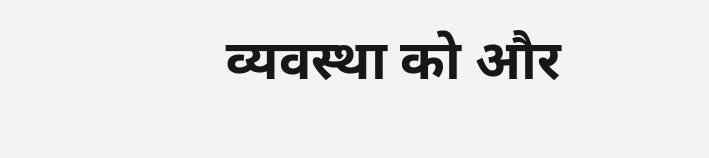व्यवस्था को और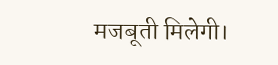मजबूती मिलेगी।